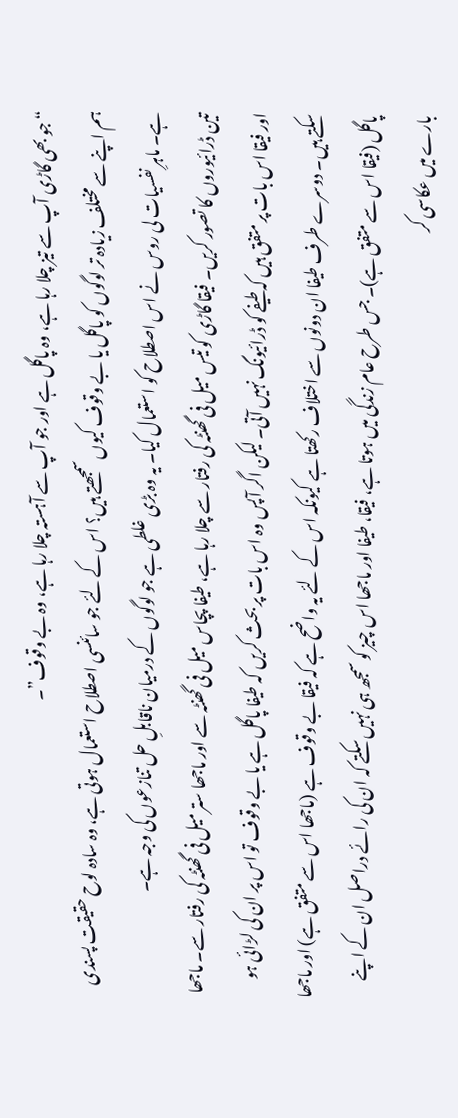“جو بھی گاڑی آپ سے تیز چلا رہا ہے، وہ پاگل ہے اور جو آپ سے آہستہ چلا رہا ہے، وہ بے وقوف”۔
ہم اپنے سے مختلف زیادہ تر لوگوں کو پاگل یا بے وقوف کیوں سمجھتے ہیں؟ اس کے لئے جو سائنسی اصطلاح استعمال ہوتی ہے، وہ سادہ لوح حقیقت پسندی ہے۔ ماہرِ نفسیات لی روس نے اس اصطلاح کو استعمال کیا۔ یہ وہ بڑی غلطی ہے جو لوگوں کے درمیان ناقابلِ حل تنازعوں کی وجہ ہے۔
تین ڈرائیوروں کا تصور کریں۔ فیقا گاڑی کو تیس میل فی گھنٹہ کی رفتار سے چلا رہا ہے، طیفا پچاس میل فی گھنٹہ سے اور ماجھا ستر میل فی گھنٹہ کی رفتار سے۔ ماجھا اور فیقا اس بات پر متفق ہیں کہ طیفے کو ڈرائیونگ نہیں آتی۔ لیکن اگر آپس وہ اس بات پر بحث کریں کہ طیفا پاگل ہے یا بے وقوف تو اس پر ان کی لڑائی ہو سکتے ہیں۔ دوسرے طرف طیفا ان دونوں سے اختلاف رکھتا ہے کیونکہ اس کے لئے یہ واضح ہے کہ فیقا بے وقوف ہے (ماجھا اس سے متفق ہے) اور ماجھا پاگل (فیقا اس سے متفق ہے)۔ جس طرح عام زندگی میں ہوتا ہے، فیقا، طیفا اور ماجھا اس چیز کو سمجھ ہی نہیں سکتے کہ ان کی رائے دراصل ان کے اپنے بارے میں عکاسی کر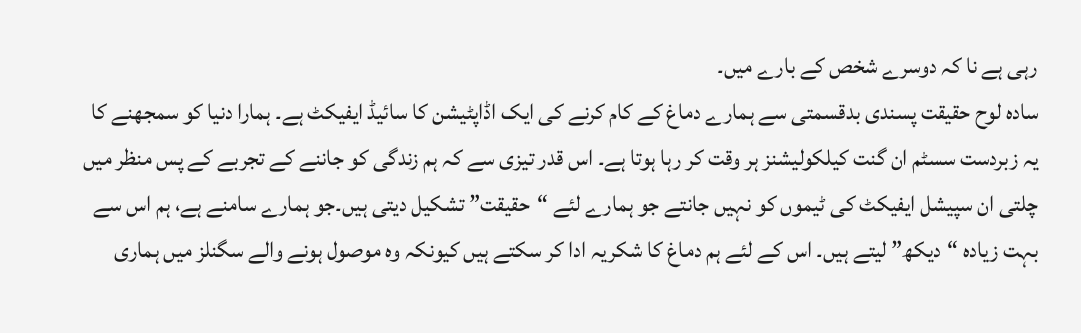رہی ہے نا کہ دوسرے شخص کے بارے میں۔
سادہ لوح حقیقت پسندی بدقسمتی سے ہمارے دماغ کے کام کرنے کی ایک اڈاپٹیشن کا سائیڈ ایفیکٹ ہے۔ ہمارا دنیا کو سمجھنے کا یہ زبردست سسٹم ان گنت کیلکولیشنز ہر وقت کر رہا ہوتا ہے۔ اس قدر تیزی سے کہ ہم زندگی کو جاننے کے تجربے کے پس منظر میں چلتی ان سپیشل ایفیکٹ کی ٹیموں کو نہیں جانتے جو ہمارے لئے “حقیقت” تشکیل دیتی ہیں۔جو ہمارے سامنے ہے، ہم اس سے بہت زیادہ “دیکھ” لیتے ہیں۔ اس کے لئے ہم دماغ کا شکریہ ادا کر سکتے ہیں کیونکہ وہ موصول ہونے والے سگنلز میں ہماری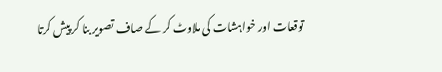توقعات اور خواہشات کی ملاوٹ کر کے صاف تصویر بنا کر پیش کرتا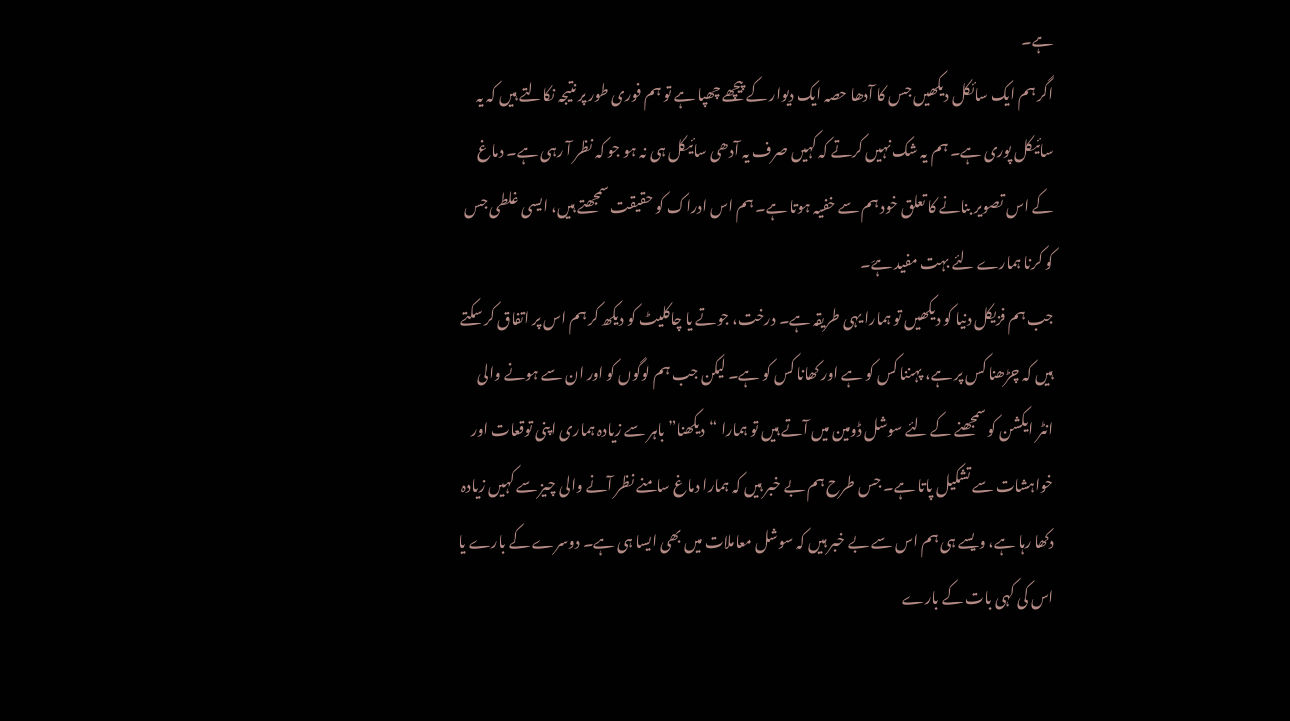ہے۔
اگر ہم ایک سائکل دیکھیں جس کا آدھا حصہ ایک دیوار کے پیچھے چھپا ہے تو ہم فوری طور پر نتیجہ نکالتے ہیں کہ یہ سائیکل پوری ہے۔ ہم یہ شک نہیں کرتے کہ کہیں صرف یہ آدھی سائیکل ہی نہ ہو جو کہ نظر آ رہی ہے۔ دماغ کے اس تصویر بنانے کا تعلق خود ہم سے خفیہ ہوتا ہے۔ ہم اس ادراک کو حقیقت سمجھتے ہیں، ایسی غلطی جس کو کرنا ہمارے لئے بہت مفید ہےَ۔
جب ہم فزیکل دنیا کو دیکھیں تو ہمارا یہی طریقہ ہے۔ درخت، جوتے یا چاکلیٹ کو دیکھ کر ہم اس پر اتفاق کر سکتے ہیں کہ چڑھنا کس پر ہے، پہننا کس کو ہے اور کھانا کس کو ہے۔ لیکن جب ہم لوگوں کو اور ان سے ہونے والی انٹر ایکشن کو سمجھنے کے لئے سوشل ڈومین میں آتے ہیں تو ہمارا “دیکھنا” باہر سے زیادہ ہماری اپنی توقعات اور خواہشات سے تشکیل پاتا ہے۔ جس طرح ہم بے خبر ہیں کہ ہمارا دماغ سامنے نظر آنے والی چیز سے کہیں زیادہ دکھا رہا ہے، ویسے ہی ہم اس سے بے خبر ہیں کہ سوشل معاملات میں بھی ایسا ہی ہے۔ دوسرے کے بارے یا اس کی کہی بات کے بارے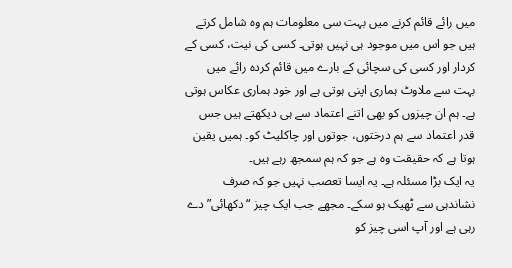میں رائے قائم کرنے میں بہت سی معلومات ہم وہ شامل کرتے ہیں جو اس میں موجود ہی نہیں ہوتی۔ کسی کی نیت، کسی کے کردار اور کسی کی سچائی کے بارے میں قائم کردہ رائے میں بہت سے ملاوٹ ہماری اپنی ہوتی ہے اور خود ہماری عکاس ہوتی ہے۔ ہم ان چیزوں کو بھی اتنے اعتماد سے ہی دیکھتے ہیں جس قدر اعتماد سے ہم درختوں، جوتوں اور چاکلیٹ کو۔ ہمیں یقین ہوتا ہے کہ حقیقت وہ ہے جو کہ ہم سمجھ رہے ہیں۔
یہ ایک بڑا مسئلہ ہے۔ یہ ایسا تعصب نہیں جو کہ صرف نشاندہی سے ٹھیک ہو سکے۔ مجھے جب ایک چیز “دکھائی” دے رہی ہے اور آپ اسی چیز کو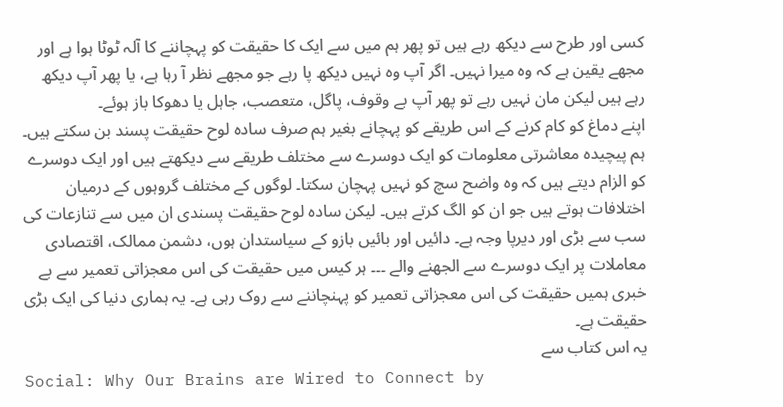کسی اور طرح سے دیکھ رہے ہیں تو پھر ہم میں سے ایک کا حقیقت کو پہچاننے کا آلہ ٹوٹا ہوا ہے اور مجھے یقین ہے کہ وہ میرا نہیں۔ اگر آپ وہ نہیں دیکھ پا رہے جو مجھے نظر آ رہا ہے، یا پھر آپ دیکھ رہے ہیں لیکن مان نہیں رہے تو پھر آپ بے وقوف، پاگل، متعصب، جاہل یا دھوکا باز ہوئے۔
اپنے دماغ کو کام کرنے کے اس طریقے کو پہچانے بغیر ہم صرف سادہ لوح حقیقت پسند بن سکتے ہیں۔ ہم پیچیدہ معاشرتی معلومات کو ایک دوسرے سے مختلف طریقے سے دیکھتے ہیں اور ایک دوسرے کو الزام دیتے ہیں کہ وہ واضح سچ کو نہیں پہچان سکتا۔ لوگوں کے مختلف گروہوں کے درمیان اختلافات ہوتے ہیں جو ان کو الگ کرتے ہیں۔ لیکن سادہ لوح حقیقت پسندی ان میں سے تنازعات کی سب سے بڑی اور دیرپا وجہ ہے۔ دائیں اور بائیں بازو کے سیاستدان ہوں، دشمن ممالک، اقتصادی معاملات پر ایک دوسرے سے الجھنے والے ۔۔۔ ہر کیس میں حقیقت کی اس معجزاتی تعمیر سے بے خبری ہمیں حقیقت کی اس معجزاتی تعمیر کو پہنچاننے سے روک رہی ہے۔ یہ ہماری دنیا کی ایک بڑی حقیقت ہے۔
یہ اس کتاب سے
Social: Why Our Brains are Wired to Connect by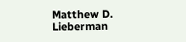Matthew D. Lieberman